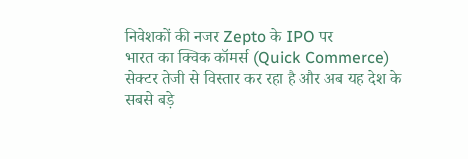निवेशकों की नजर Zepto के IPO पर
भारत का क्विक कॉमर्स (Quick Commerce) सेक्टर तेजी से विस्तार कर रहा है और अब यह देश के सबसे बड़े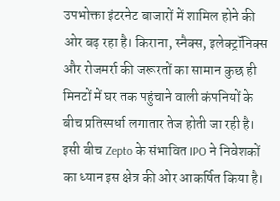उपभोक्ता इंटरनेट बाजारों में शामिल होने की ओर बढ़ रहा है। किराना, स्नैक्स, इलेक्ट्रॉनिक्स और रोजमर्रा की जरूरतों का सामान कुछ ही मिनटों में घर तक पहुंचाने वाली कंपनियों के बीच प्रतिस्पर्धा लगातार तेज होती जा रही है। इसी बीच Zepto के संभावित IPO ने निवेशकों का ध्यान इस क्षेत्र की ओर आकर्षित किया है।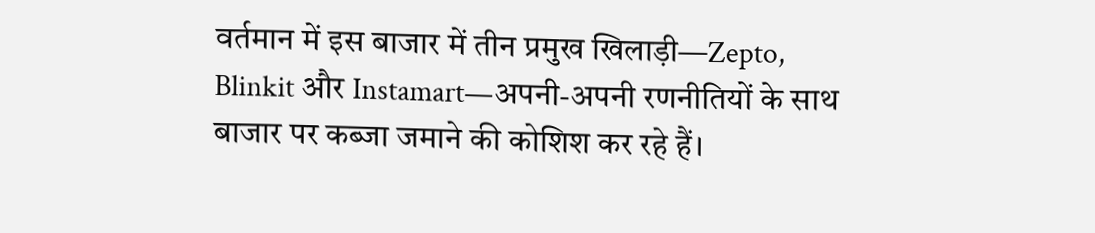वर्तमान में इस बाजार में तीन प्रमुख खिलाड़ी—Zepto, Blinkit और Instamart—अपनी-अपनी रणनीतियों के साथ बाजार पर कब्जा जमाने की कोशिश कर रहे हैं।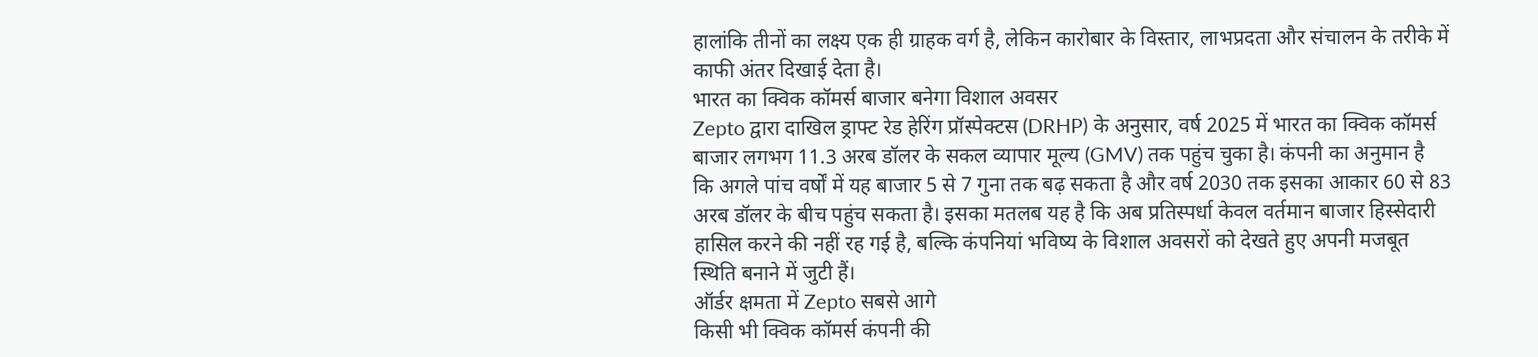हालांकि तीनों का लक्ष्य एक ही ग्राहक वर्ग है, लेकिन कारोबार के विस्तार, लाभप्रदता और संचालन के तरीके में काफी अंतर दिखाई देता है।
भारत का क्विक कॉमर्स बाजार बनेगा विशाल अवसर
Zepto द्वारा दाखिल ड्राफ्ट रेड हेरिंग प्रॉस्पेक्टस (DRHP) के अनुसार, वर्ष 2025 में भारत का क्विक कॉमर्स बाजार लगभग 11.3 अरब डॉलर के सकल व्यापार मूल्य (GMV) तक पहुंच चुका है। कंपनी का अनुमान है कि अगले पांच वर्षों में यह बाजार 5 से 7 गुना तक बढ़ सकता है और वर्ष 2030 तक इसका आकार 60 से 83 अरब डॉलर के बीच पहुंच सकता है। इसका मतलब यह है कि अब प्रतिस्पर्धा केवल वर्तमान बाजार हिस्सेदारी हासिल करने की नहीं रह गई है, बल्कि कंपनियां भविष्य के विशाल अवसरों को देखते हुए अपनी मजबूत स्थिति बनाने में जुटी हैं।
ऑर्डर क्षमता में Zepto सबसे आगे
किसी भी क्विक कॉमर्स कंपनी की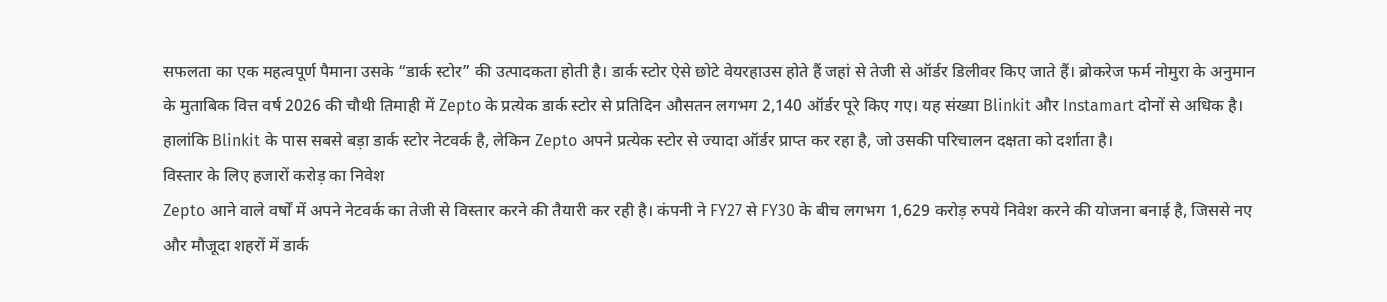सफलता का एक महत्वपूर्ण पैमाना उसके “डार्क स्टोर” की उत्पादकता होती है। डार्क स्टोर ऐसे छोटे वेयरहाउस होते हैं जहां से तेजी से ऑर्डर डिलीवर किए जाते हैं। ब्रोकरेज फर्म नोमुरा के अनुमान के मुताबिक वित्त वर्ष 2026 की चौथी तिमाही में Zepto के प्रत्येक डार्क स्टोर से प्रतिदिन औसतन लगभग 2,140 ऑर्डर पूरे किए गए। यह संख्या Blinkit और Instamart दोनों से अधिक है। हालांकि Blinkit के पास सबसे बड़ा डार्क स्टोर नेटवर्क है, लेकिन Zepto अपने प्रत्येक स्टोर से ज्यादा ऑर्डर प्राप्त कर रहा है, जो उसकी परिचालन दक्षता को दर्शाता है।
विस्तार के लिए हजारों करोड़ का निवेश
Zepto आने वाले वर्षों में अपने नेटवर्क का तेजी से विस्तार करने की तैयारी कर रही है। कंपनी ने FY27 से FY30 के बीच लगभग 1,629 करोड़ रुपये निवेश करने की योजना बनाई है, जिससे नए और मौजूदा शहरों में डार्क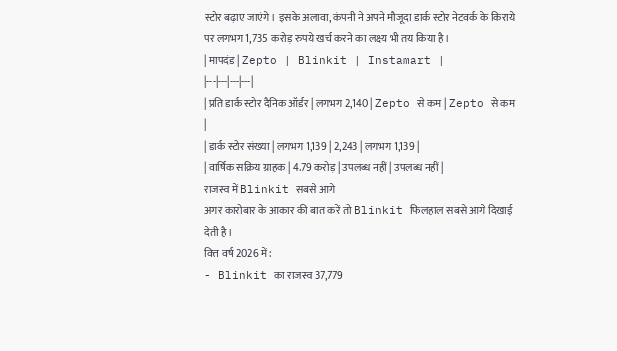स्टोर बढ़ाए जाएंगे। इसके अलावा, कंपनी ने अपने मौजूदा डार्क स्टोर नेटवर्क के किराये पर लगभग 1,735 करोड़ रुपये खर्च करने का लक्ष्य भी तय किया है।
| मापदंड | Zepto | Blinkit | Instamart |
|---|---|---|---|
| प्रति डार्क स्टोर दैनिक ऑर्डर | लगभग 2,140 | Zepto से कम | Zepto से कम |
| डार्क स्टोर संख्या | लगभग 1,139 | 2,243 | लगभग 1,139 |
| वार्षिक सक्रिय ग्राहक | 4.79 करोड़ | उपलब्ध नहीं | उपलब्ध नहीं |
राजस्व में Blinkit सबसे आगे
अगर कारोबार के आकार की बात करें तो Blinkit फिलहाल सबसे आगे दिखाई देती है।
वित्त वर्ष 2026 में:
- Blinkit का राजस्व 37,779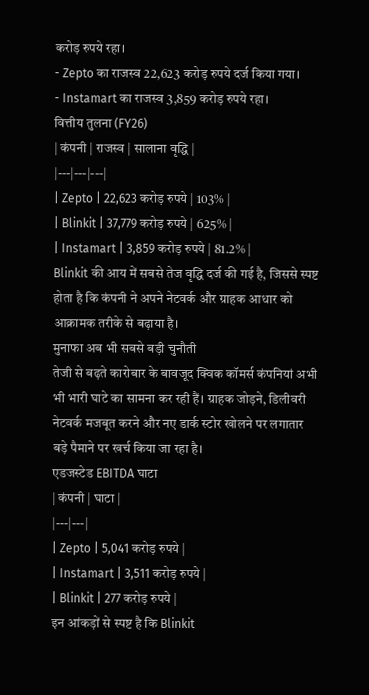करोड़ रुपये रहा।
- Zepto का राजस्व 22,623 करोड़ रुपये दर्ज किया गया।
- Instamart का राजस्व 3,859 करोड़ रुपये रहा।
वित्तीय तुलना (FY26)
| कंपनी | राजस्व | सालाना वृद्धि |
|---|---|---|
| Zepto | 22,623 करोड़ रुपये | 103% |
| Blinkit | 37,779 करोड़ रुपये | 625% |
| Instamart | 3,859 करोड़ रुपये | 81.2% |
Blinkit की आय में सबसे तेज वृद्धि दर्ज की गई है, जिससे स्पष्ट होता है कि कंपनी ने अपने नेटवर्क और ग्राहक आधार को आक्रामक तरीके से बढ़ाया है।
मुनाफा अब भी सबसे बड़ी चुनौती
तेजी से बढ़ते कारोबार के बावजूद क्विक कॉमर्स कंपनियां अभी भी भारी घाटे का सामना कर रही हैं। ग्राहक जोड़ने, डिलीवरी नेटवर्क मजबूत करने और नए डार्क स्टोर खोलने पर लगातार बड़े पैमाने पर खर्च किया जा रहा है।
एडजस्टेड EBITDA घाटा
| कंपनी | घाटा |
|---|---|
| Zepto | 5,041 करोड़ रुपये |
| Instamart | 3,511 करोड़ रुपये |
| Blinkit | 277 करोड़ रुपये |
इन आंकड़ों से स्पष्ट है कि Blinkit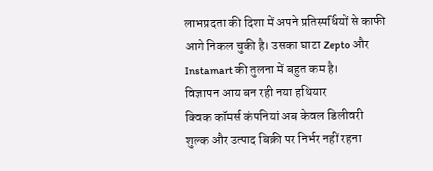लाभप्रदता की दिशा में अपने प्रतिस्पर्धियों से काफी आगे निकल चुकी है। उसका घाटा Zepto और Instamart की तुलना में बहुत कम है।
विज्ञापन आय बन रही नया हथियार
क्विक कॉमर्स कंपनियां अब केवल डिलीवरी शुल्क और उत्पाद बिक्री पर निर्भर नहीं रहना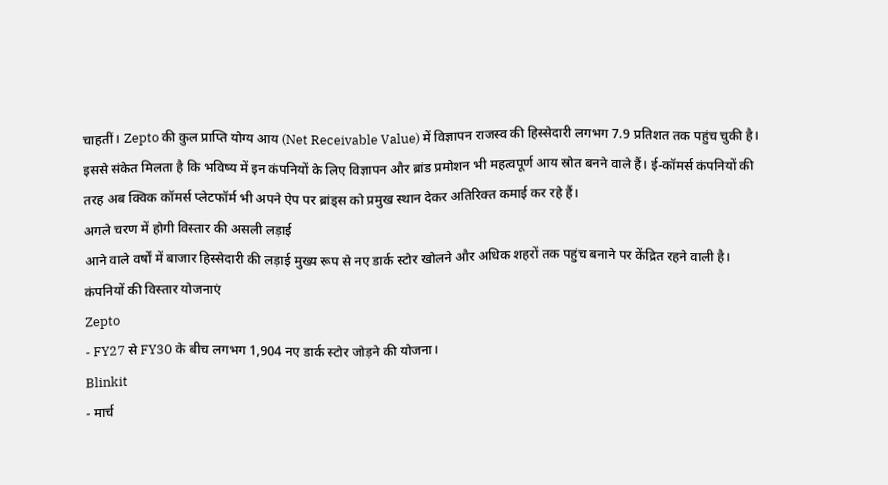चाहतीं। Zepto की कुल प्राप्ति योग्य आय (Net Receivable Value) में विज्ञापन राजस्व की हिस्सेदारी लगभग 7.9 प्रतिशत तक पहुंच चुकी है। इससे संकेत मिलता है कि भविष्य में इन कंपनियों के लिए विज्ञापन और ब्रांड प्रमोशन भी महत्वपूर्ण आय स्रोत बनने वाले हैं। ई-कॉमर्स कंपनियों की तरह अब क्विक कॉमर्स प्लेटफॉर्म भी अपने ऐप पर ब्रांड्स को प्रमुख स्थान देकर अतिरिक्त कमाई कर रहे हैं।
अगले चरण में होगी विस्तार की असली लड़ाई
आने वाले वर्षों में बाजार हिस्सेदारी की लड़ाई मुख्य रूप से नए डार्क स्टोर खोलने और अधिक शहरों तक पहुंच बनाने पर केंद्रित रहने वाली है।
कंपनियों की विस्तार योजनाएं
Zepto
- FY27 से FY30 के बीच लगभग 1,904 नए डार्क स्टोर जोड़ने की योजना।
Blinkit
- मार्च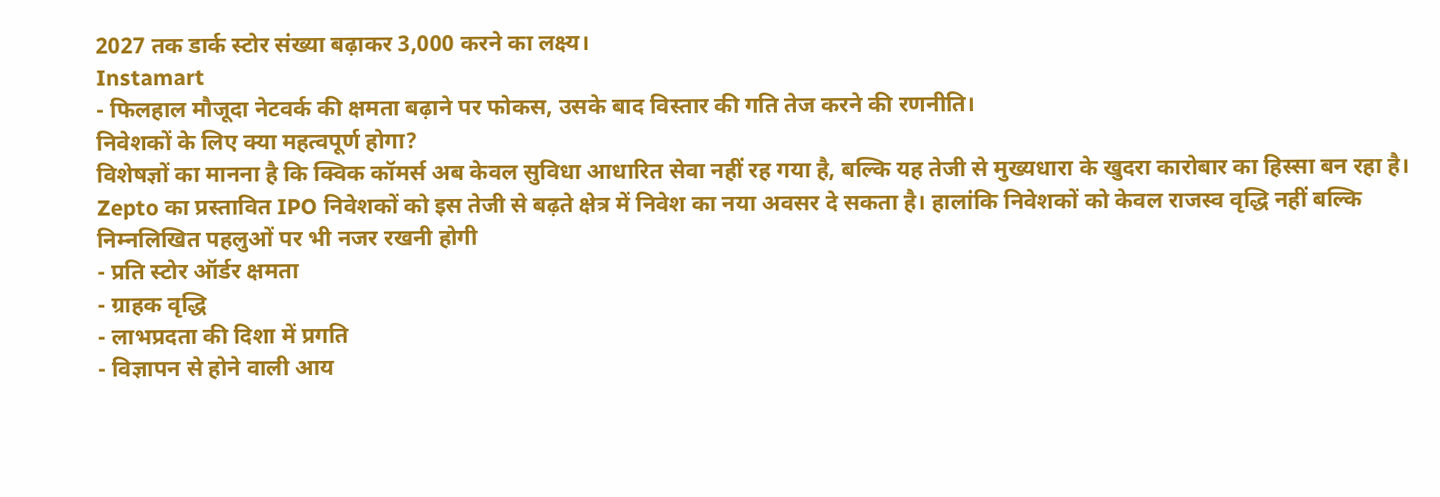2027 तक डार्क स्टोर संख्या बढ़ाकर 3,000 करने का लक्ष्य।
Instamart
- फिलहाल मौजूदा नेटवर्क की क्षमता बढ़ाने पर फोकस, उसके बाद विस्तार की गति तेज करने की रणनीति।
निवेशकों के लिए क्या महत्वपूर्ण होगा?
विशेषज्ञों का मानना है कि क्विक कॉमर्स अब केवल सुविधा आधारित सेवा नहीं रह गया है, बल्कि यह तेजी से मुख्यधारा के खुदरा कारोबार का हिस्सा बन रहा है। Zepto का प्रस्तावित IPO निवेशकों को इस तेजी से बढ़ते क्षेत्र में निवेश का नया अवसर दे सकता है। हालांकि निवेशकों को केवल राजस्व वृद्धि नहीं बल्कि निम्नलिखित पहलुओं पर भी नजर रखनी होगी
- प्रति स्टोर ऑर्डर क्षमता
- ग्राहक वृद्धि
- लाभप्रदता की दिशा में प्रगति
- विज्ञापन से होने वाली आय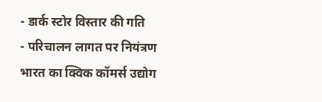- डार्क स्टोर विस्तार की गति
- परिचालन लागत पर नियंत्रण
भारत का क्विक कॉमर्स उद्योग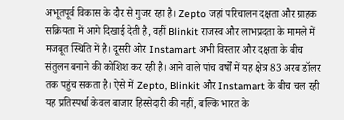अभूतपूर्व विकास के दौर से गुजर रहा है। Zepto जहां परिचालन दक्षता और ग्राहक सक्रियता में आगे दिखाई देती है, वहीं Blinkit राजस्व और लाभप्रदता के मामले में मजबूत स्थिति में है। दूसरी ओर Instamart अभी विस्तार और दक्षता के बीच संतुलन बनाने की कोशिश कर रही है। आने वाले पांच वर्षों में यह क्षेत्र 83 अरब डॉलर तक पहुंच सकता है। ऐसे में Zepto, Blinkit और Instamart के बीच चल रही यह प्रतिस्पर्धा केवल बाजार हिस्सेदारी की नहीं, बल्कि भारत के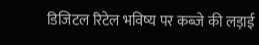डिजिटल रिटेल भविष्य पर कब्जे की लड़ाई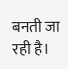बनती जा रही है।